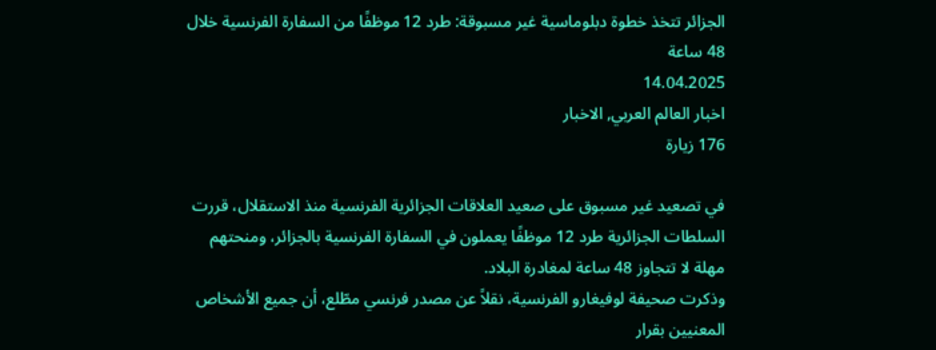الجزائر تتخذ خطوة دبلوماسية غير مسبوقة: طرد 12 موظفًا من السفارة الفرنسية خلال 48 ساعة
14.04.2025
اخبار العالم العربي, الاخبار
176 زيارة

في تصعيد غير مسبوق على صعيد العلاقات الجزائرية الفرنسية منذ الاستقلال، قررت السلطات الجزائرية طرد 12 موظفًا يعملون في السفارة الفرنسية بالجزائر، ومنحتهم مهلة لا تتجاوز 48 ساعة لمغادرة البلاد.
وذكرت صحيفة لوفيغارو الفرنسية، نقلاً عن مصدر فرنسي مطّلع، أن جميع الأشخاص المعنيين بقرار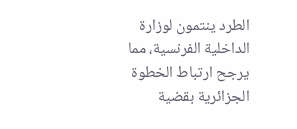الطرد ينتمون لوزارة الداخلية الفرنسية، مما يرجح ارتباط الخطوة الجزائرية بقضية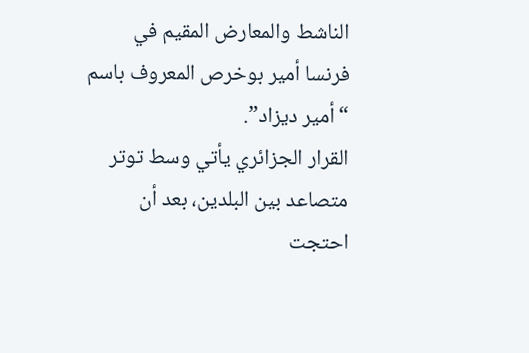الناشط والمعارض المقيم في فرنسا أمير بوخرص المعروف باسم “أمير ديزاد”.
القرار الجزائري يأتي وسط توتر متصاعد بين البلدين، بعد أن احتجت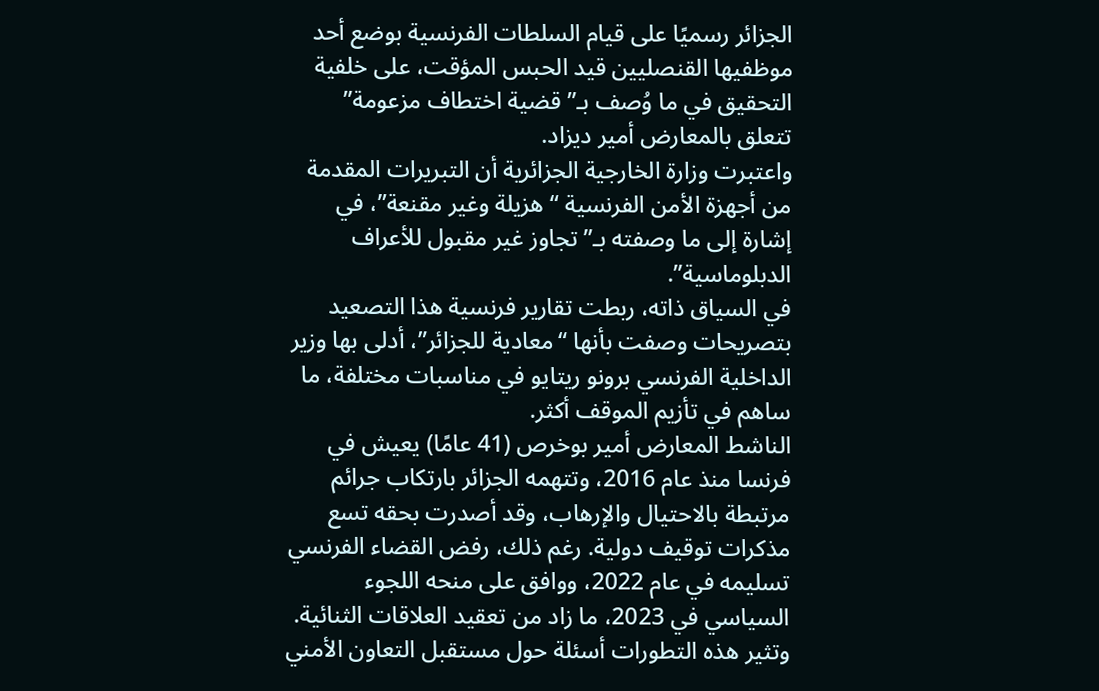الجزائر رسميًا على قيام السلطات الفرنسية بوضع أحد موظفيها القنصليين قيد الحبس المؤقت، على خلفية التحقيق في ما وُصف بـ”قضية اختطاف مزعومة” تتعلق بالمعارض أمير ديزاد.
واعتبرت وزارة الخارجية الجزائرية أن التبريرات المقدمة من أجهزة الأمن الفرنسية “هزيلة وغير مقنعة”، في إشارة إلى ما وصفته بـ”تجاوز غير مقبول للأعراف الدبلوماسية”.
في السياق ذاته، ربطت تقارير فرنسية هذا التصعيد بتصريحات وصفت بأنها “معادية للجزائر”، أدلى بها وزير الداخلية الفرنسي برونو ريتايو في مناسبات مختلفة، ما ساهم في تأزيم الموقف أكثر.
الناشط المعارض أمير بوخرص (41 عامًا) يعيش في فرنسا منذ عام 2016، وتتهمه الجزائر بارتكاب جرائم مرتبطة بالاحتيال والإرهاب، وقد أصدرت بحقه تسع مذكرات توقيف دولية. رغم ذلك، رفض القضاء الفرنسي تسليمه في عام 2022، ووافق على منحه اللجوء السياسي في 2023، ما زاد من تعقيد العلاقات الثنائية.
وتثير هذه التطورات أسئلة حول مستقبل التعاون الأمني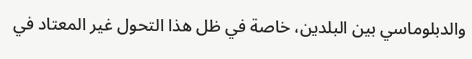والدبلوماسي بين البلدين، خاصة في ظل هذا التحول غير المعتاد في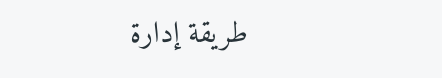طريقة إدارة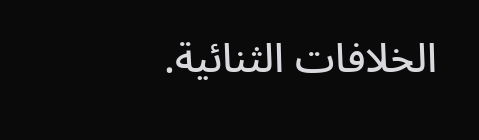الخلافات الثنائية.